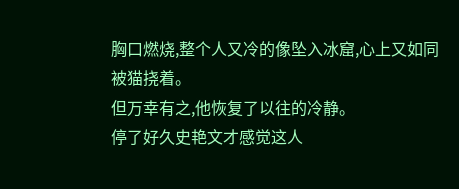胸口燃烧,整个人又冷的像坠入冰窟,心上又如同被猫挠着。
但万幸有之,他恢复了以往的冷静。
停了好久史艳文才感觉这人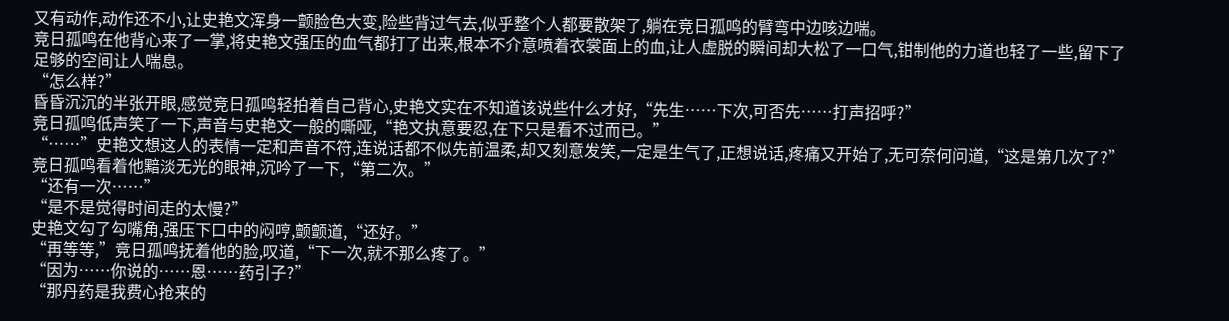又有动作,动作还不小,让史艳文浑身一颤脸色大变,险些背过气去,似乎整个人都要散架了,躺在竞日孤鸣的臂弯中边咳边喘。
竞日孤鸣在他背心来了一掌,将史艳文强压的血气都打了出来,根本不介意喷着衣裳面上的血,让人虚脱的瞬间却大松了一口气,钳制他的力道也轻了一些,留下了足够的空间让人喘息。
“怎么样?”
昏昏沉沉的半张开眼,感觉竞日孤鸣轻拍着自己背心,史艳文实在不知道该说些什么才好,“先生……下次,可否先……打声招呼?”
竞日孤鸣低声笑了一下,声音与史艳文一般的嘶哑,“艳文执意要忍,在下只是看不过而已。”
“……”史艳文想这人的表情一定和声音不符,连说话都不似先前温柔,却又刻意发笑,一定是生气了,正想说话,疼痛又开始了,无可奈何问道,“这是第几次了?”
竞日孤鸣看着他黯淡无光的眼神,沉吟了一下,“第二次。”
“还有一次……”
“是不是觉得时间走的太慢?”
史艳文勾了勾嘴角,强压下口中的闷哼,颤颤道,“还好。”
“再等等,”竞日孤鸣抚着他的脸,叹道,“下一次,就不那么疼了。”
“因为……你说的……恩……药引子?”
“那丹药是我费心抢来的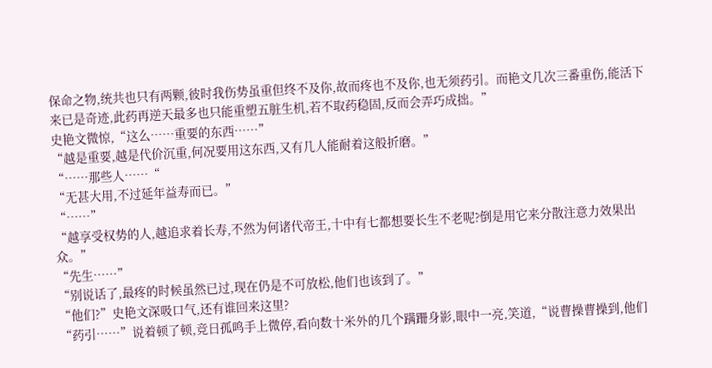保命之物,统共也只有两颗,彼时我伤势虽重但终不及你,故而疼也不及你,也无须药引。而艳文几次三番重伤,能活下来已是奇迹,此药再逆天最多也只能重塑五脏生机,若不取药稳固,反而会弄巧成拙。”
史艳文微惊,“这么……重要的东西……”
“越是重要,越是代价沉重,何况要用这东西,又有几人能耐着这般折磨。”
“……那些人……“
“无甚大用,不过延年益寿而已。”
“……”
“越享受权势的人,越追求着长寿,不然为何诸代帝王,十中有七都想要长生不老呢?倒是用它来分散注意力效果出众。”
“先生……”
“别说话了,最疼的时候虽然已过,现在仍是不可放松,他们也该到了。”
“他们?”史艳文深吸口气,还有谁回来这里?
“药引……”说着顿了顿,竞日孤鸣手上微停,看向数十米外的几个蹒跚身影,眼中一亮,笑道,“说曹操曹操到,他们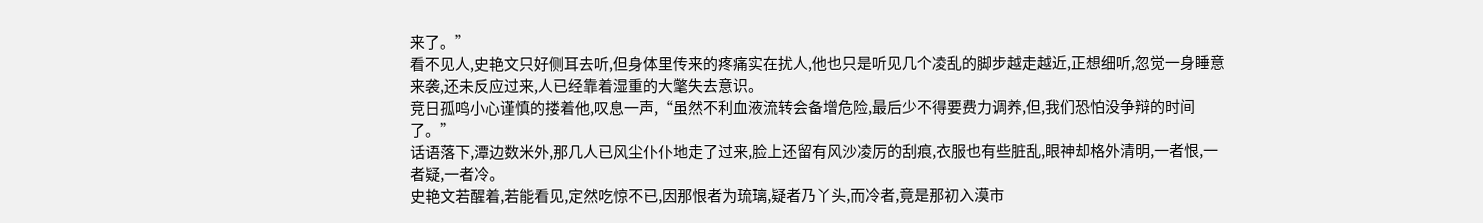来了。”
看不见人,史艳文只好侧耳去听,但身体里传来的疼痛实在扰人,他也只是听见几个凌乱的脚步越走越近,正想细听,忽觉一身睡意来袭,还未反应过来,人已经靠着湿重的大氅失去意识。
竞日孤鸣小心谨慎的搂着他,叹息一声,“虽然不利血液流转会备增危险,最后少不得要费力调养,但,我们恐怕没争辩的时间了。”
话语落下,潭边数米外,那几人已风尘仆仆地走了过来,脸上还留有风沙凌厉的刮痕,衣服也有些脏乱,眼神却格外清明,一者恨,一者疑,一者冷。
史艳文若醒着,若能看见,定然吃惊不已,因那恨者为琉璃,疑者乃丫头,而冷者,竟是那初入漠市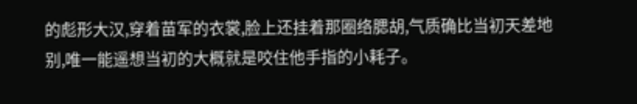的彪形大汉,穿着苗军的衣裳,脸上还挂着那圈络腮胡,气质确比当初天差地别,唯一能遥想当初的大概就是咬住他手指的小耗子。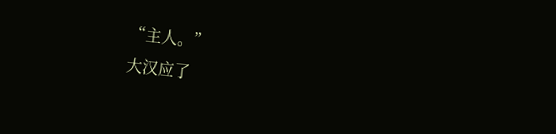“主人。”
大汉应了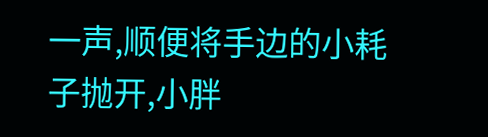一声,顺便将手边的小耗子抛开,小胖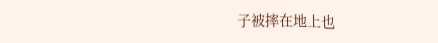子被摔在地上也